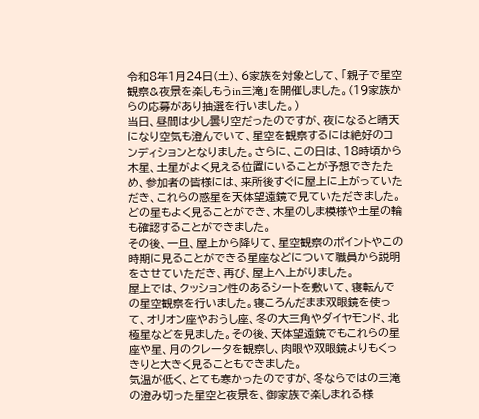令和8年1月24日(土)、6家族を対象として、「親子で星空観察&夜景を楽しもうin三滝」を開催しました。(19家族からの応募があり抽選を行いました。)
当日、昼間は少し曇り空だったのですが、夜になると晴天になり空気も澄んでいて、星空を観察するには絶好のコンディションとなりました。さらに、この日は、18時頃から木星、土星がよく見える位置にいることが予想できたため、参加者の皆様には、来所後すぐに屋上に上がっていただき、これらの惑星を天体望遠鏡で見ていただきました。どの星もよく見ることができ、木星のしま模様や土星の輪も確認することができました。
その後、一旦、屋上から降りて、星空観察のポイントやこの時期に見ることができる星座などについて職員から説明をさせていただき、再び、屋上へ上がりました。
屋上では、クッション性のあるシートを敷いて、寝転んでの星空観察を行いました。寝ころんだまま双眼鏡を使って、オリオン座やおうし座、冬の大三角やダイヤモンド、北極星などを見ました。その後、天体望遠鏡でもこれらの星座や星、月のクレータを観察し、肉眼や双眼鏡よりもくっきりと大きく見ることもできました。
気温が低く、とても寒かったのですが、冬ならではの三滝の澄み切った星空と夜景を、御家族で楽しまれる様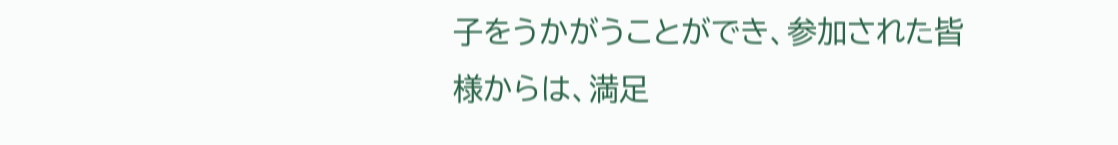子をうかがうことができ、参加された皆様からは、満足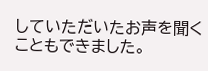していただいたお声を聞くこともできました。